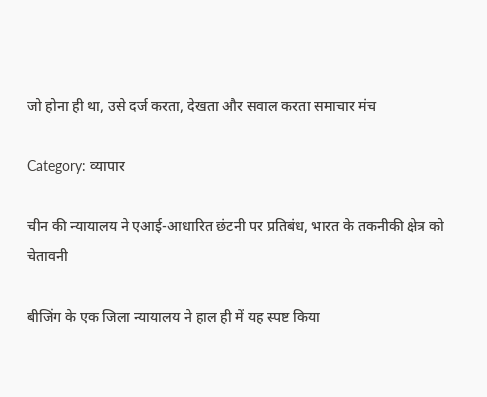जो होना ही था, उसे दर्ज करता, देखता और सवाल करता समाचार मंच

Category: व्यापार

चीन की न्यायालय ने एआई-आधारित छंटनी पर प्रतिबंध, भारत के तकनीकी क्षेत्र को चेतावनी

बीजिंग के एक जिला न्यायालय ने हाल ही में यह स्पष्ट किया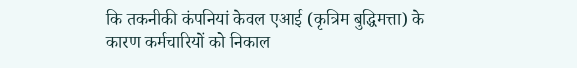कि तकनीकी कंपनियां केवल एआई (कृत्रिम बुद्धिमत्ता) के कारण कर्मचारियों को निकाल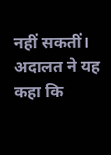नहीं सकतीं। अदालत ने यह कहा कि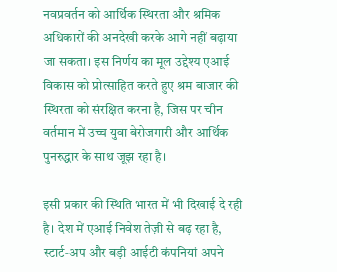नवप्रवर्तन को आर्थिक स्थिरता और श्रमिक अधिकारों की अनदेखी करके आगे नहीं बढ़ाया जा सकता। इस निर्णय का मूल उद्देश्य एआई विकास को प्रोत्साहित करते हुए श्रम बाजार की स्थिरता को संरक्षित करना है, जिस पर चीन वर्तमान में उच्च युवा बेरोजगारी और आर्थिक पुनरुद्धार के साथ जूझ रहा है।

इसी प्रकार की स्थिति भारत में भी दिखाई दे रही है। देश में एआई निवेश तेज़ी से बढ़ रहा है, स्टार्ट‑अप और बड़ी आईटी कंपनियां अपने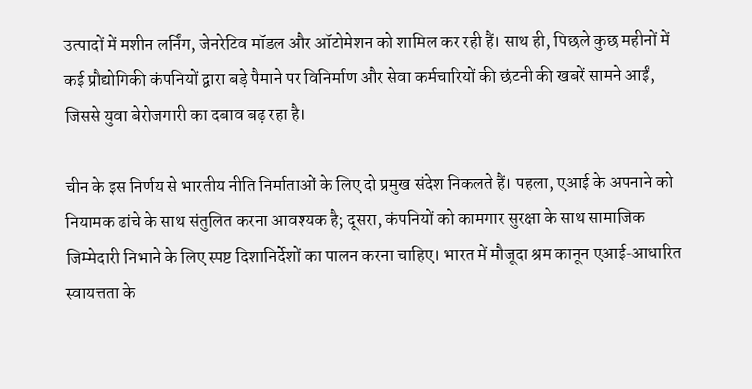उत्पादों में मशीन लर्निंग, जेनरेटिव मॉडल और ऑटोमेशन को शामिल कर रही हैं। साथ ही, पिछले कुछ महीनों में कई प्रौद्योगिकी कंपनियों द्वारा बड़े पैमाने पर विनिर्माण और सेवा कर्मचारियों की छंटनी की खबरें सामने आईं, जिससे युवा बेरोजगारी का दबाव बढ़ रहा है।

चीन के इस निर्णय से भारतीय नीति निर्माताओं के लिए दो प्रमुख संदेश निकलते हैं। पहला, एआई के अपनाने को नियामक ढांचे के साथ संतुलित करना आवश्यक है; दूसरा, कंपनियों को कामगार सुरक्षा के साथ सामाजिक जिम्मेदारी निभाने के लिए स्पष्ट दिशानिर्देशों का पालन करना चाहिए। भारत में मौजूदा श्रम कानून एआई‑आधारित स्वायत्तता के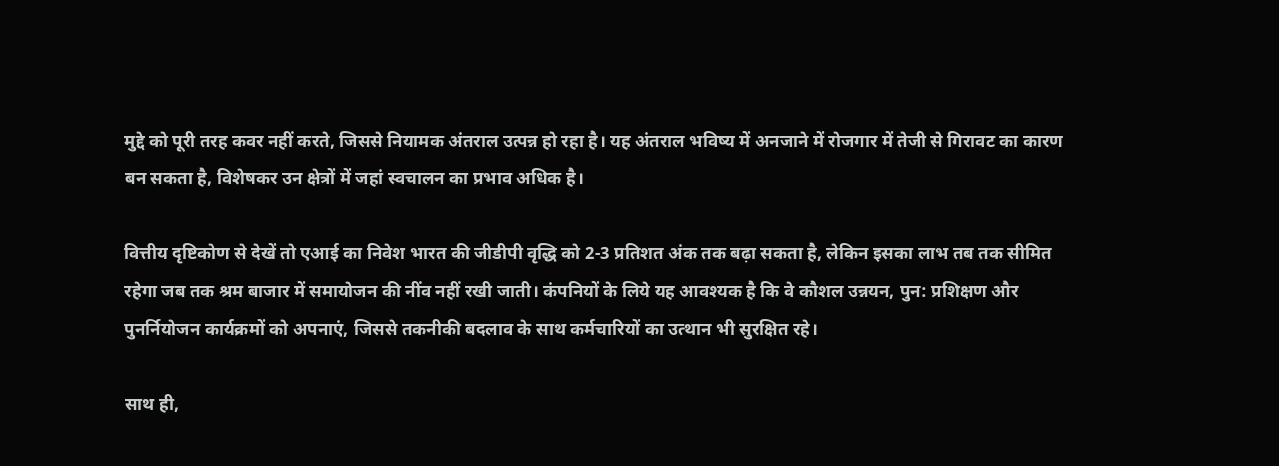मुद्दे को पूरी तरह कवर नहीं करते, जिससे नियामक अंतराल उत्पन्न हो रहा है। यह अंतराल भविष्य में अनजाने में रोजगार में तेजी से गिरावट का कारण बन सकता है, विशेषकर उन क्षेत्रों में जहां स्वचालन का प्रभाव अधिक है।

वित्तीय दृष्टिकोण से देखें तो एआई का निवेश भारत की जीडीपी वृद्धि को 2‑3 प्रतिशत अंक तक बढ़ा सकता है, लेकिन इसका लाभ तब तक सीमित रहेगा जब तक श्रम बाजार में समायोजन की नींव नहीं रखी जाती। कंपनियों के लिये यह आवश्यक है कि वे कौशल उन्नयन, पुन: प्रशिक्षण और पुनर्नियोजन कार्यक्रमों को अपनाएं, जिससे तकनीकी बदलाव के साथ कर्मचारियों का उत्थान भी सुरक्षित रहे।

साथ ही,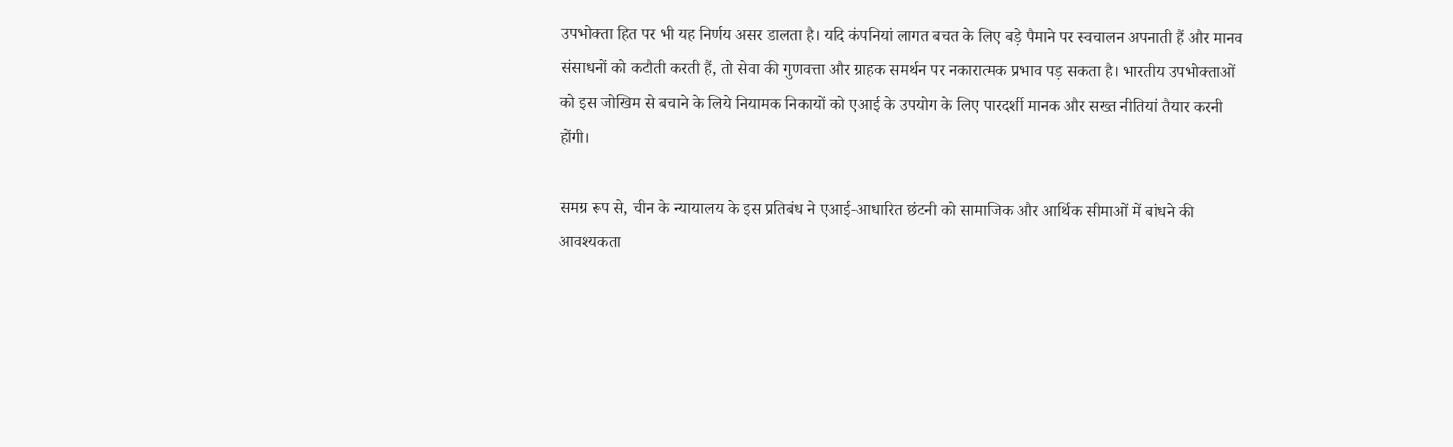उपभोक्ता हित पर भी यह निर्णय असर डालता है। यदि कंपनियां लागत बचत के लिए बड़े पैमाने पर स्वचालन अपनाती हैं और मानव संसाधनों को कटौती करती हैं, तो सेवा की गुणवत्ता और ग्राहक समर्थन पर नकारात्मक प्रभाव पड़ सकता है। भारतीय उपभोक्ताओं को इस जोखिम से बचाने के लिये नियामक निकायों को एआई के उपयोग के लिए पारदर्शी मानक और सख्त नीतियां तैयार करनी होंगी।

समग्र रूप से, चीन के न्यायालय के इस प्रतिबंध ने एआई‑आधारित छंटनी को सामाजिक और आर्थिक सीमाओं में बांधने की आवश्यकता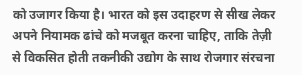को उजागर किया है। भारत को इस उदाहरण से सीख लेकर अपने नियामक ढांचे को मजबूत करना चाहिए, ताकि तेज़ी से विकसित होती तकनीकी उद्योग के साथ रोजगार संरचना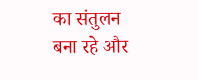का संतुलन बना रहे और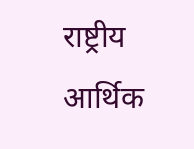राष्ट्रीय आर्थिक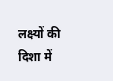लक्ष्यों की दिशा में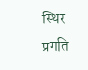स्थिर प्रगति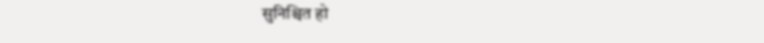सुनिश्चित हो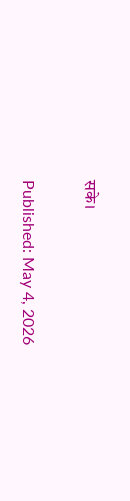सके।

Published: May 4, 2026